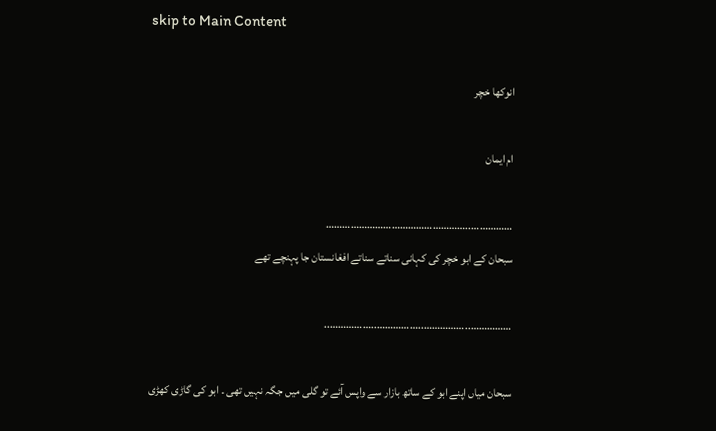skip to Main Content

انوکھا خچر

ام ایمان

……………..……………………………………………
سبحان کے ابو خچر کی کہانی سناتے سناتے افغانستان جا پہنچے تھے

……………..……………..……………..……………..

سبحان میاں اپنے ابو کے ساتھ بازار سے واپس آئے تو گلی میں جگہ نہیں تھی ۔ ابو کی گاڑی کھڑی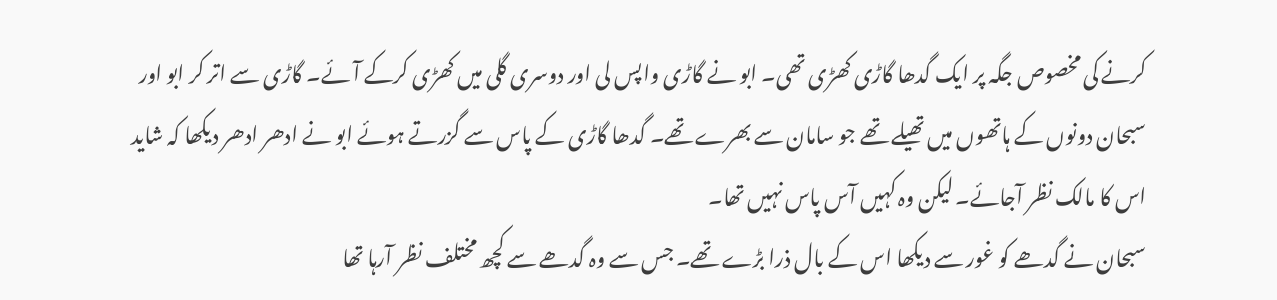کرنے کی مخصوص جگہ پر ایک گدھا گاڑی کھڑی تھی۔ ابو نے گاڑی واپس لی اور دوسری گلی میں کھڑی کرکے آئے۔ گاڑی سے اتر کر ابو اور سبحان دونوں کے ہاتھوں میں تھیلے تھے جو سامان سے بھرے تھے۔ گدھا گاڑی کے پاس سے گزرتے ہوئے ابو نے ادھر ادھر دیکھا کہ شاید اس کا مالک نظر آجائے۔ لیکن وہ کہیں آس پاس نہیں تھا۔
سبحان نے گدھے کو غور سے دیکھا اس کے بال ذرا بڑے تھے۔ جس سے وہ گدھے سے کچھ مختلف نظر آرہا تھا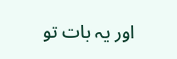اور یہ بات تو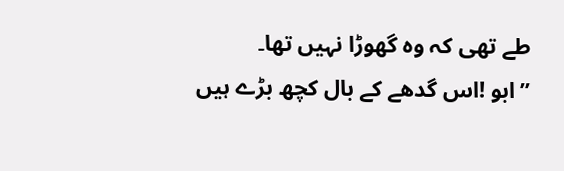طے تھی کہ وہ گھوڑا نہیں تھا۔
’’ابو !اس گدھے کے بال کچھ بڑے ہیں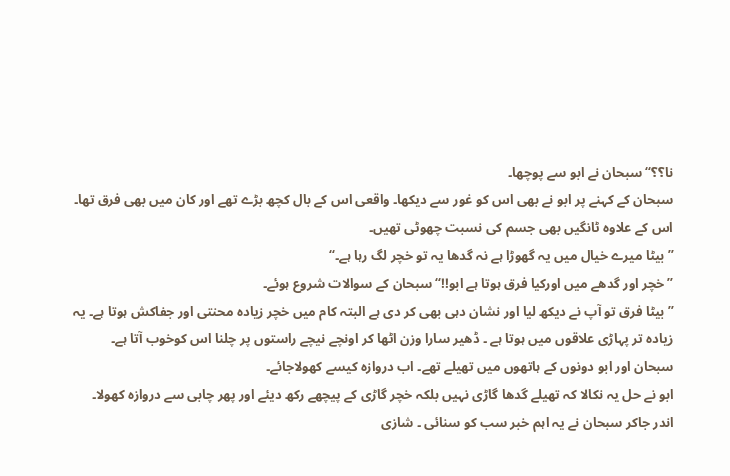نا؟؟‘‘ سبحان نے ابو سے پوچھا۔
سبحان کے کہنے پر ابو نے بھی اس کو غور سے دیکھا۔ واقعی اس کے بال کچھ بڑے تھے اور کان میں بھی فرق تھا۔ اس کے علاوہ ٹانگیں بھی جسم کی نسبت چھوٹی تھیں۔
’’ بیٹا میرے خیال میں یہ گھوڑا ہے نہ گدھا یہ تو خچر لگ رہا ہے۔‘‘
’’خچر اور گدھے میں اورکیا فرق ہوتا ہے ابو!!‘‘سبحان کے سوالات شروع ہوئے۔
’’ بیٹا فرق تو آپ نے دیکھ لیا اور نشان دہی بھی کر دی ہے البتہ کام میں خچر زیادہ محنتی اور جفاکش ہوتا ہے۔ یہ زیادہ تر پہاڑی علاقوں میں ہوتا ہے ۔ ڈھیر سارا وزن اٹھا کر اونچے نیچے راستوں پر چلنا اس کوخوب آتا ہے۔
سبحان اور ابو دونوں کے ہاتھوں میں تھیلے تھے۔ اب دروازہ کیسے کھولاجائے۔
ابو نے حل یہ نکالا کہ تھیلے گدھا گاڑی نہیں بلکہ خچر گاڑی کے پیچھے رکھ دیئے اور پھر چابی سے دروازہ کھولا۔
اندر جاکر سبحان نے یہ اہم خبر سب کو سنائی ۔ شازی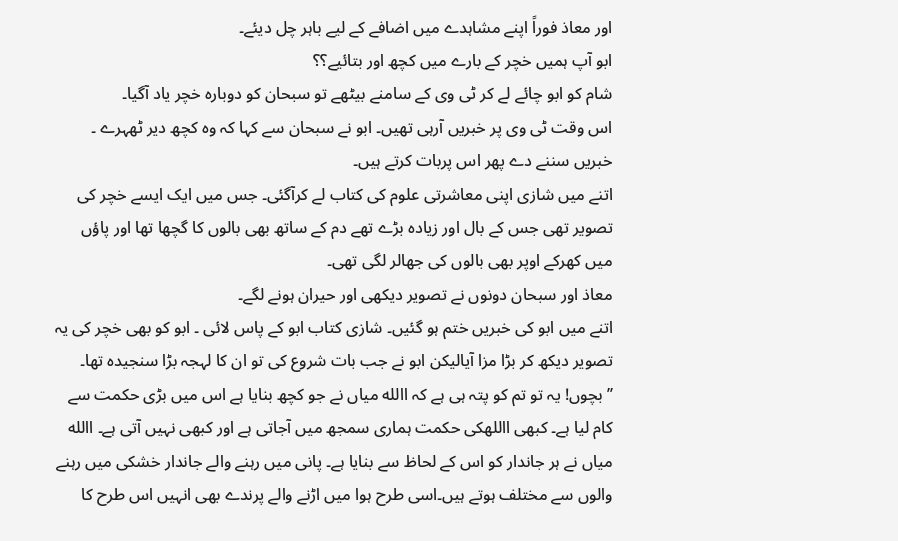اور معاذ فوراً اپنے مشاہدے میں اضافے کے لیے باہر چل دیئے۔
ابو آپ ہمیں خچر کے بارے میں کچھ اور بتائیے؟؟
شام کو ابو چائے لے کر ٹی وی کے سامنے بیٹھے تو سبحان کو دوبارہ خچر یاد آگیا۔
اس وقت ٹی وی پر خبریں آرہی تھیں۔ ابو نے سبحان سے کہا کہ وہ کچھ دیر ٹھہرے ۔ خبریں سننے دے پھر اس پربات کرتے ہیں۔
اتنے میں شازی اپنی معاشرتی علوم کی کتاب لے کرآگئی۔ جس میں ایک ایسے خچر کی تصویر تھی جس کے بال اور زیادہ بڑے تھے دم کے ساتھ بھی بالوں کا گچھا تھا اور پاؤں میں کھرکے اوپر بھی بالوں کی جھالر لگی تھی۔
معاذ اور سبحان دونوں نے تصویر دیکھی اور حیران ہونے لگے۔
اتنے میں ابو کی خبریں ختم ہو گئیں۔ شازی کتاب ابو کے پاس لائی ۔ ابو کو بھی خچر کی یہ تصویر دیکھ کر بڑا مزا آیالیکن ابو نے جب بات شروع کی تو ان کا لہجہ بڑا سنجیدہ تھا۔
’’بچوں! یہ تو تم کو پتہ ہی ہے کہ االله میاں نے جو کچھ بنایا ہے اس میں بڑی حکمت سے کام لیا ہے۔ کبھی االلهکی حکمت ہماری سمجھ میں آجاتی ہے اور کبھی نہیں آتی ہے۔ االله میاں نے ہر جاندار کو اس کے لحاظ سے بنایا ہے۔ پانی میں رہنے والے جاندار خشکی میں رہنے والوں سے مختلف ہوتے ہیں۔اسی طرح ہوا میں اڑنے والے پرندے بھی انہیں اس طرح کا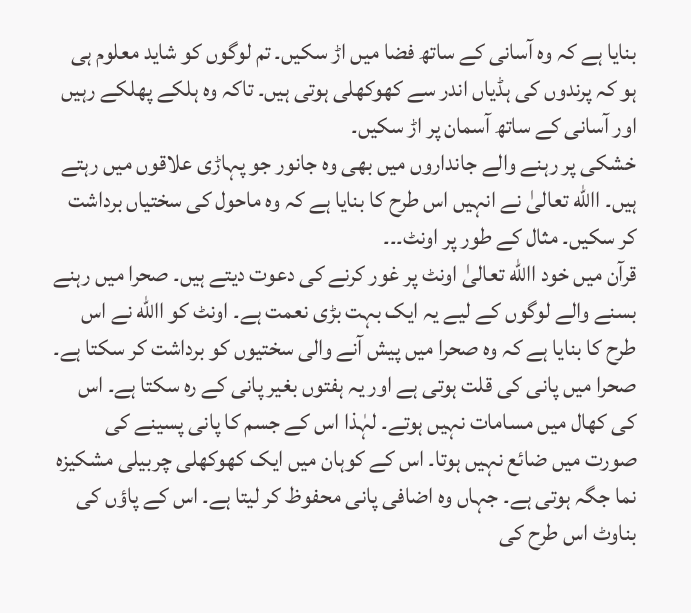بنایا ہے کہ وہ آسانی کے ساتھ فضا میں اڑ سکیں۔ تم لوگوں کو شاید معلوم ہی ہو کہ پرندوں کی ہڈیاں اندر سے کھوکھلی ہوتی ہیں۔ تاکہ وہ ہلکے پھلکے رہیں اور آسانی کے ساتھ آسمان پر اڑ سکیں۔
خشکی پر رہنے والے جانداروں میں بھی وہ جانور جو پہاڑی علاقوں میں رہتے ہیں۔ االله تعالیٰ نے انہیں اس طرح کا بنایا ہے کہ وہ ماحول کی سختیاں برداشت کر سکیں۔ مثال کے طور پر اونٹ۔۔۔
قرآن میں خود االله تعالیٰ اونٹ پر غور کرنے کی دعوت دیتے ہیں۔ صحرا میں رہنے بسنے والے لوگوں کے لیے یہ ایک بہت بڑی نعمت ہے۔ اونٹ کو االله نے اس طرح کا بنایا ہے کہ وہ صحرا میں پیش آنے والی سختیوں کو برداشت کر سکتا ہے۔ صحرا میں پانی کی قلت ہوتی ہے اور یہ ہفتوں بغیر پانی کے رہ سکتا ہے۔ اس کی کھال میں مسامات نہیں ہوتے۔ لہٰذا اس کے جسم کا پانی پسینے کی صورت میں ضائع نہیں ہوتا۔ اس کے کوہان میں ایک کھوکھلی چربیلی مشکیزہ نما جگہ ہوتی ہے۔ جہاں وہ اضافی پانی محفوظ کر لیتا ہے۔ اس کے پاؤں کی بناوٹ اس طرح کی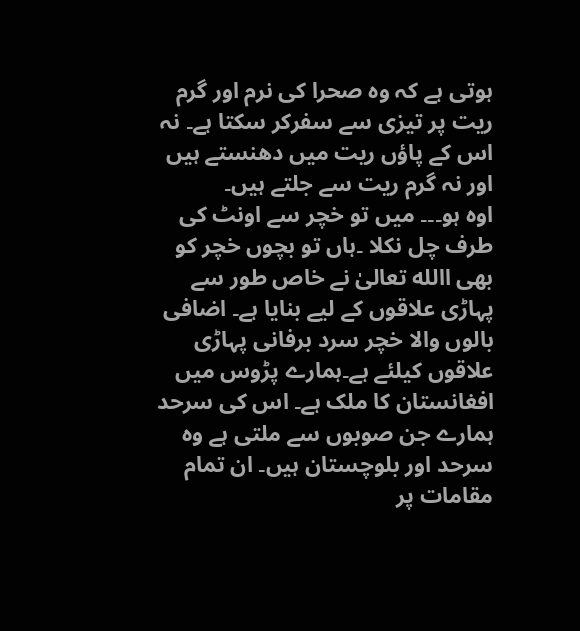ہوتی ہے کہ وہ صحرا کی نرم اور گرم ریت پر تیزی سے سفرکر سکتا ہے۔ نہ اس کے پاؤں ریت میں دھنستے ہیں اور نہ گرم ریت سے جلتے ہیں۔
اوہ ہو۔۔۔ میں تو خچر سے اونٹ کی طرف چل نکلا ۔ہاں تو بچوں خچر کو بھی االله تعالیٰ نے خاص طور سے پہاڑی علاقوں کے لیے بنایا ہے۔ اضافی بالوں والا خچر سرد برفانی پہاڑی علاقوں کیلئے ہے۔ہمارے پڑوس میں افغانستان کا ملک ہے۔ اس کی سرحد ہمارے جن صوبوں سے ملتی ہے وہ سرحد اور بلوچستان ہیں۔ ان تمام مقامات پر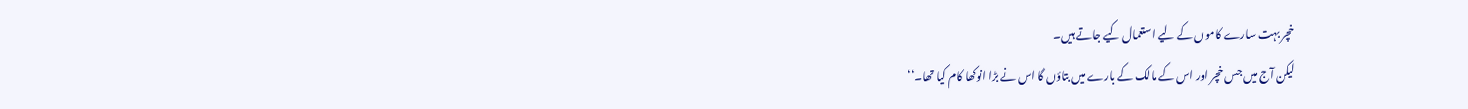خچر بہت سارے کاموں کے لیے استعمال کیے جاتے ہیں۔
لیکن آج میں جس خچر اور اس کے مالک کے بارے میں بتاؤں گا اس نے بڑا انوکھا کام کیا تھا۔‘‘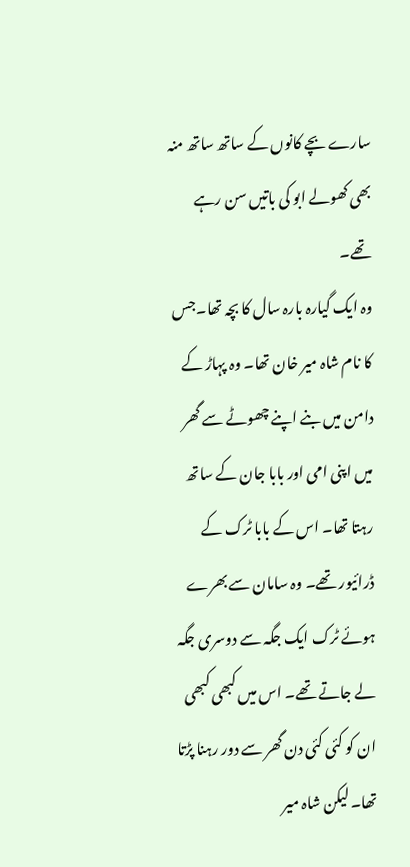سارے بچے کانوں کے ساتھ ساتھ منہ بھی کھولے ابو کی باتیں سن رہے تھے۔
وہ ایک گیارہ بارہ سال کا بچہ تھا۔جس کا نام شاہ میر خان تھا۔ وہ پہاڑ کے دامن میں بنے اپنے چھوٹے سے گھر میں اپنی امی اور بابا جان کے ساتھ رہتا تھا۔ اس کے بابا ٹرک کے ڈرائیور تھے۔ وہ سامان سے بھرے ہوئے ٹرک ایک جگہ سے دوسری جگہ لے جاتے تھے۔ اس میں کبھی کبھی ان کو کئی کئی دن گھر سے دور رہنا پڑتا تھا۔ لیکن شاہ میر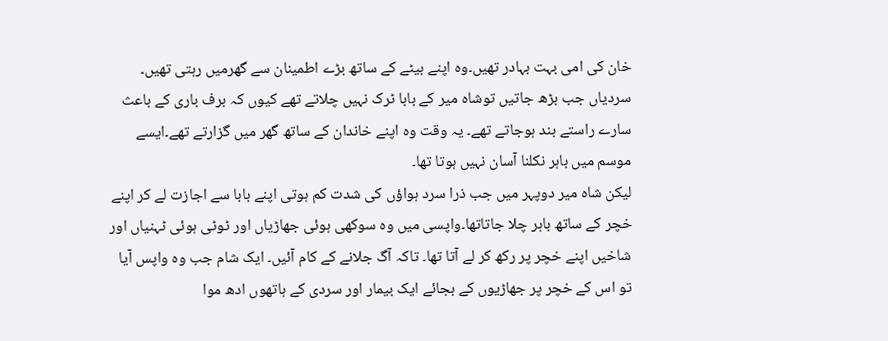خان کی امی بہت بہادر تھیں۔وہ اپنے بیٹے کے ساتھ بڑے اطمینان سے گھرمیں رہتی تھیں۔ سردیاں جب بڑھ جاتیں توشاہ میر کے بابا ٹرک نہیں چلاتے تھے کیوں کہ برف باری کے باعث سارے راستے بند ہوجاتے تھے۔ یہ وقت وہ اپنے خاندان کے ساتھ گھر میں گزارتے تھے۔ایسے موسم میں باہر نکلنا آسان نہیں ہوتا تھا۔
لیکن شاہ میر دوپہر میں جب ذرا سرد ہواؤں کی شدت کم ہوتی اپنے بابا سے اجازت لے کر اپنے خچر کے ساتھ باہر چلا جاتاتھا۔واپسی میں وہ سوکھی ہوئی جھاڑیاں اور ٹوٹی ہوئی ٹہنیاں اور شاخیں اپنے خچر پر رکھ کر لے آتا تھا۔ تاکہ آگ جلانے کے کام آئیں۔ ایک شام جب وہ واپس آیا تو اس کے خچر پر جھاڑیوں کے بجائے ایک بیمار اور سردی کے ہاتھوں ادھ موا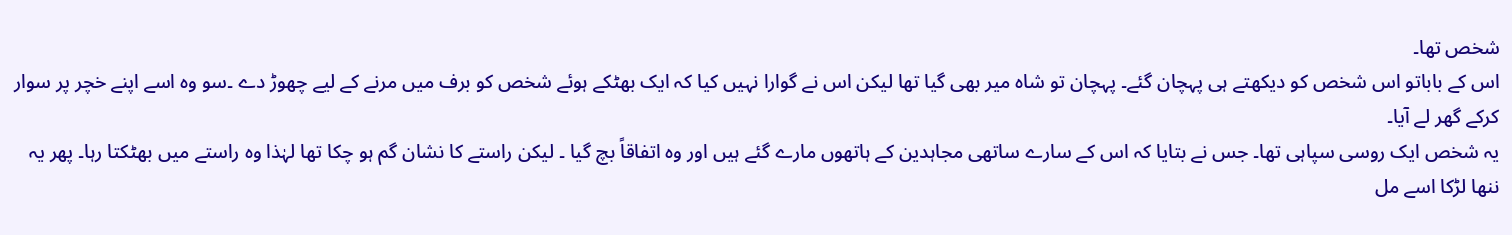شخص تھا۔
اس کے باباتو اس شخص کو دیکھتے ہی پہچان گئے۔ پہچان تو شاہ میر بھی گیا تھا لیکن اس نے گوارا نہیں کیا کہ ایک بھٹکے ہوئے شخص کو برف میں مرنے کے لیے چھوڑ دے ۔سو وہ اسے اپنے خچر پر سوار کرکے گھر لے آیا۔
یہ شخص ایک روسی سپاہی تھا۔ جس نے بتایا کہ اس کے سارے ساتھی مجاہدین کے ہاتھوں مارے گئے ہیں اور وہ اتفاقاً بچ گیا ۔ لیکن راستے کا نشان گم ہو چکا تھا لہٰذا وہ راستے میں بھٹکتا رہا۔ پھر یہ ننھا لڑکا اسے مل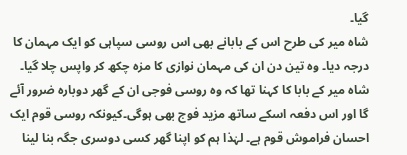گیا۔
شاہ میر کی طرح اس کے بابانے بھی اس روسی سپاہی کو ایک مہمان کا درجہ دیا۔ وہ تین دن ان کی مہمان نوازی کا مزہ چکھ کر واپس چلا گیا۔
شاہ میر کے بابا کا کہنا تھا کہ وہ روسی فوجی ان کے گھر دوبارہ ضرور آئے گا اور اس دفعہ اسکے ساتھ مزید فوج بھی ہوگی۔کیونکہ روسی قوم ایک احسان فراموش قوم ہے۔ لہٰذا ہم کو اپنا گھر کسی دوسری جگہ بنا لینا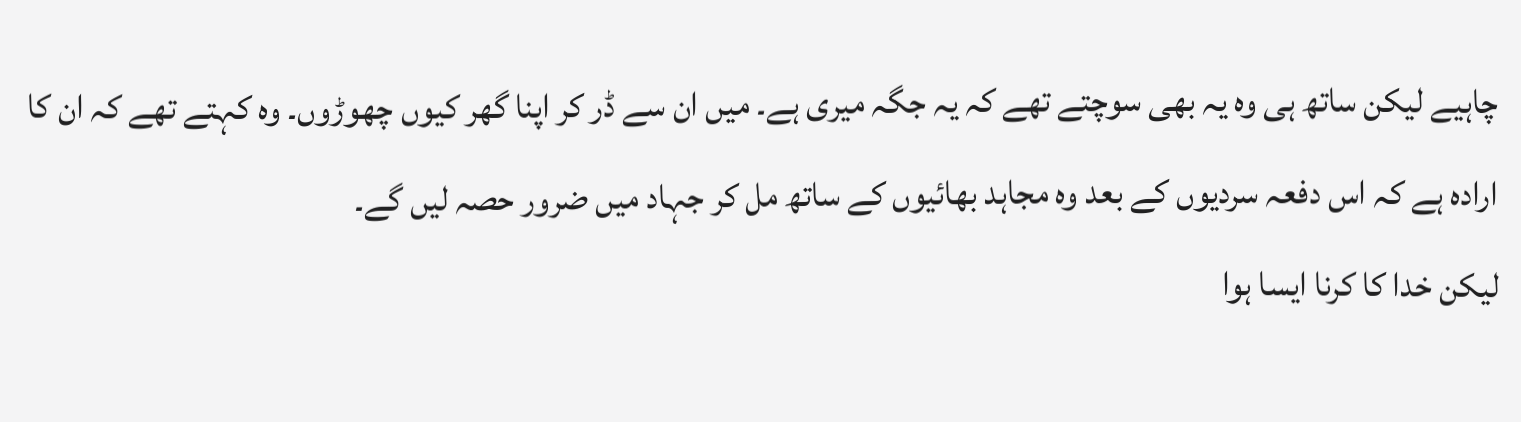چاہیے لیکن ساتھ ہی وہ یہ بھی سوچتے تھے کہ یہ جگہ میری ہے۔ میں ان سے ڈر کر اپنا گھر کیوں چھوڑوں۔ وہ کہتے تھے کہ ان کا ارادہ ہے کہ اس دفعہ سردیوں کے بعد وہ مجاہد بھائیوں کے ساتھ مل کر جہاد میں ضرور حصہ لیں گے۔
لیکن خدا کا کرنا ایسا ہوا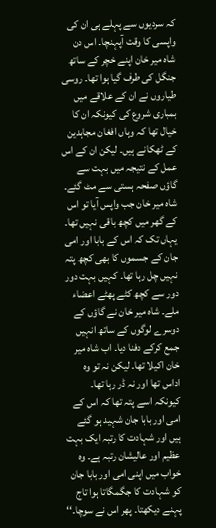کہ سردیوں سے پہلے ہی ان کی واپسی کا وقت آپہنچا۔ اس دن شاہ میر خان اپنے خچر کے ساتھ جنگل کی طرف گیا ہوا تھا۔ روسی طیاروں نے ان کے علاقے میں بمباری شروع کی کیونکہ ان کا خیال تھا کہ وہاں افغان مجاہدین کے ٹھکانے ہیں۔ لیکن ان کے اس عمل کے نتیجہ میں بہت سے گاؤں صفحہ ہستی سے مٹ گئے۔ شاہ میر خان جب واپس آیا تو اس کے گھر میں کچھ باقی نہیں تھا۔ یہاں تک کہ اس کے بابا اور امی جان کے جسموں کا بھی کچھ پتہ نہیں چل رہا تھا۔ کہیں بہت دور دور سے کچھ کٹے پھٹے اعضاء ملے۔ شاہ میر خان نے گاؤں کے دوسرے لوگوں کے ساتھ انہیں جمع کرکے دفنا دیا۔ اب شاہ میر خان اکیلا تھا۔ لیکن نہ تو وہ اداس تھا اور نہ ڈر رہا تھا۔ کیونکہ اسے پتہ تھا کہ اس کے امی اور بابا جان شہید ہو گئے ہیں اور شہادت کا رتبہ ایک بہت عظیم اور عالیشان رتبہ ہے۔ وہ خواب میں اپنی امی اور بابا جان کو شہادت کا جگمگاتا ہوا تاج پہنے دیکھتا۔ پھر اس نے سوچا۔‘‘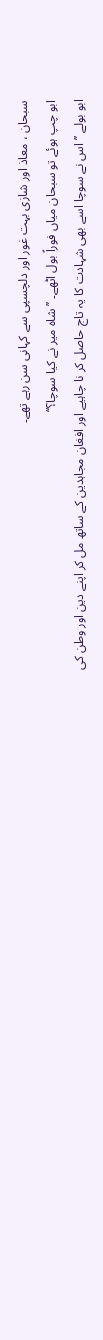سبحان ، معاذ اور شازی بہت غور اور دلچسپی سے کہانی سن رہے تھے۔
ابو چپ ہوئے تو سبحان میاں فوراً بول اٹھے۔ ’’شاہ میر نے کیا سوچا؟‘‘
ابو بولے ’’ اس نے سوچا اسے بھی شہادت کا یہ تاج حاصل کر نا چاہیے اور افغان مجاہدین کے ساتھ مل کر اپنے دین اور وطن کی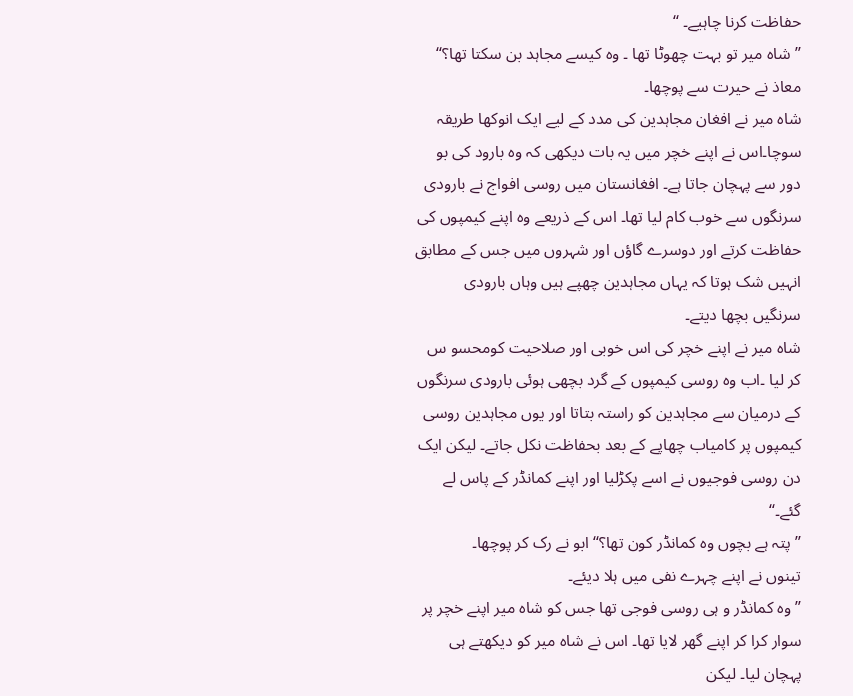حفاظت کرنا چاہیے۔ ‘‘
’’شاہ میر تو بہت چھوٹا تھا ۔ وہ کیسے مجاہد بن سکتا تھا؟‘‘ معاذ نے حیرت سے پوچھا۔
شاہ میر نے افغان مجاہدین کی مدد کے لیے ایک انوکھا طریقہ سوچا۔اس نے اپنے خچر میں یہ بات دیکھی کہ وہ بارود کی بو دور سے پہچان جاتا ہے۔ افغانستان میں روسی افواج نے بارودی سرنگوں سے خوب کام لیا تھا۔ اس کے ذریعے وہ اپنے کیمپوں کی حفاظت کرتے اور دوسرے گاؤں اور شہروں میں جس کے مطابق انہیں شک ہوتا کہ یہاں مجاہدین چھپے ہیں وہاں بارودی سرنگیں بچھا دیتے۔
شاہ میر نے اپنے خچر کی اس خوبی اور صلاحیت کومحسو س کر لیا ۔اب وہ روسی کیمپوں کے گرد بچھی ہوئی بارودی سرنگوں کے درمیان سے مجاہدین کو راستہ بتاتا اور یوں مجاہدین روسی کیمپوں پر کامیاب چھاپے کے بعد بحفاظت نکل جاتے۔ لیکن ایک دن روسی فوجیوں نے اسے پکڑلیا اور اپنے کمانڈر کے پاس لے گئے۔‘‘
’’ پتہ ہے بچوں وہ کمانڈر کون تھا؟‘‘ابو نے رک کر پوچھا۔
تینوں نے اپنے چہرے نفی میں ہلا دیئے۔
’’وہ کمانڈر و ہی روسی فوجی تھا جس کو شاہ میر اپنے خچر پر سوار کرا کر اپنے گھر لایا تھا۔ اس نے شاہ میر کو دیکھتے ہی پہچان لیا۔ لیکن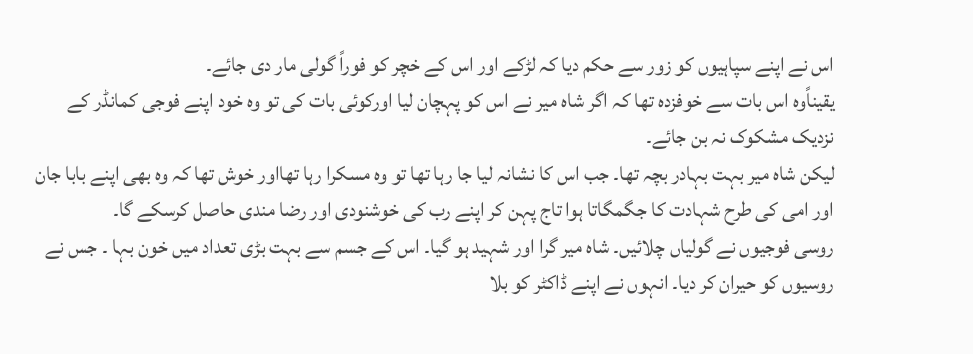اس نے اپنے سپاہیوں کو زور سے حکم دیا کہ لڑکے اور اس کے خچر کو فوراً گولی مار دی جائے۔
یقیناًوہ اس بات سے خوفزدہ تھا کہ اگر شاہ میر نے اس کو پہچان لیا اورکوئی بات کی تو وہ خود اپنے فوجی کمانڈر کے نزدیک مشکوک نہ بن جائے۔
لیکن شاہ میر بہت بہادر بچہ تھا۔ جب اس کا نشانہ لیا جا رہا تھا تو وہ مسکرا رہا تھااور خوش تھا کہ وہ بھی اپنے بابا جان اور امی کی طرح شہادت کا جگمگاتا ہوا تاج پہن کر اپنے رب کی خوشنودی اور رضا مندی حاصل کرسکے گا۔
روسی فوجیوں نے گولیاں چلائیں۔ شاہ میر گرا اور شہید ہو گیا۔ اس کے جسم سے بہت بڑی تعداد میں خون بہا ۔ جس نے روسیوں کو حیران کر دیا۔ انہوں نے اپنے ڈاکٹر کو بلا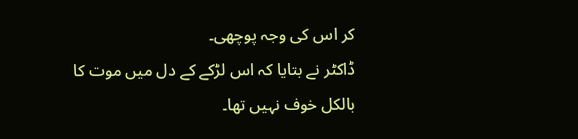کر اس کی وجہ پوچھی۔
ڈاکٹر نے بتایا کہ اس لڑکے کے دل میں موت کا بالکل خوف نہیں تھا۔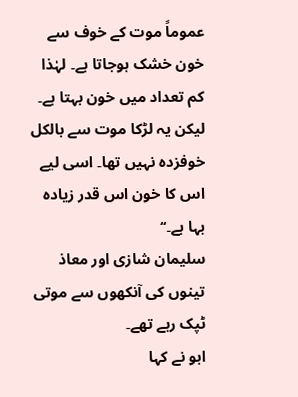عموماً موت کے خوف سے خون خشک ہوجاتا ہے۔ لہٰذا کم تعداد میں خون بہتا ہے۔ لیکن یہ لڑکا موت سے بالکل خوفزدہ نہیں تھا۔ اسی لیے اس کا خون اس قدر زیادہ بہا ہے۔‘‘
سلیمان شازی اور معاذ تینوں کی آنکھوں سے موتی ٹپک رہے تھے۔
ابو نے کہا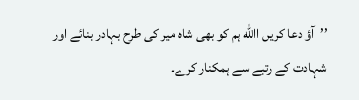’’آؤ دعا کریں االله ہم کو بھی شاہ میر کی طرح بہادر بنائے اور شہادت کے رتبے سے ہمکنار کرے۔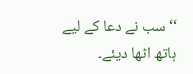‘‘سب نے دعا کے لیے ہاتھ اٹھا دیئے۔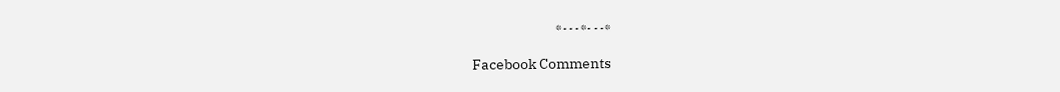*۔۔۔*۔۔۔*

Facebook Comments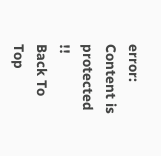error: Content is protected !!
Back To Top